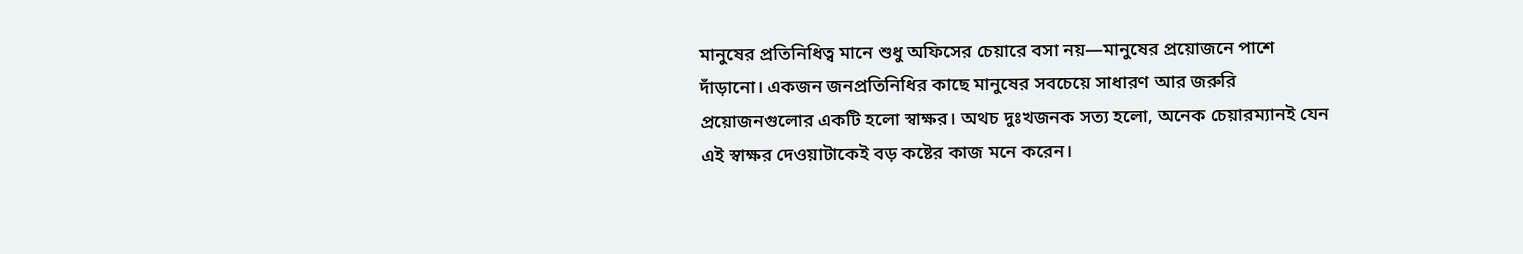মানুষের প্রতিনিধিত্ব মানে শুধু অফিসের চেয়ারে বসা নয়—মানুষের প্রয়োজনে পাশে দাঁড়ানো। একজন জনপ্রতিনিধির কাছে মানুষের সবচেয়ে সাধারণ আর জরুরি প্রয়োজনগুলোর একটি হলো স্বাক্ষর। অথচ দুঃখজনক সত্য হলো, অনেক চেয়ারম্যানই যেন এই স্বাক্ষর দেওয়াটাকেই বড় কষ্টের কাজ মনে করেন।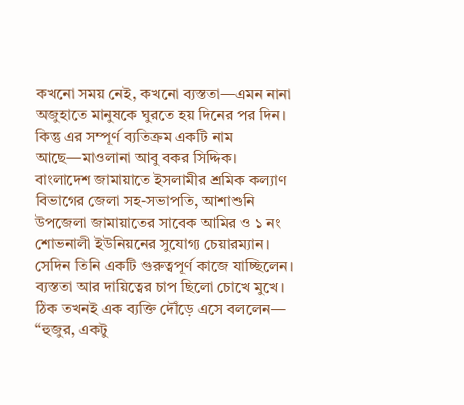কখনো সময় নেই, কখনো ব্যস্ততা—এমন নানা অজুহাতে মানুষকে ঘুরতে হয় দিনের পর দিন।
কিন্তু এর সম্পূর্ণ ব্যতিক্রম একটি নাম আছে—মাওলানা আবু বকর সিদ্দিক।
বাংলাদেশ জামায়াতে ইসলামীর শ্রমিক কল্যাণ বিভাগের জেলা সহ-সভাপতি, আশাশুনি উপজেলা জামায়াতের সাবেক আমির ও ১ নং শোভনালী ইউনিয়নের সুযোগ্য চেয়ারম্যান।
সেদিন তিনি একটি গুরুত্বপূর্ণ কাজে যাচ্ছিলেন। ব্যস্ততা আর দায়িত্বের চাপ ছিলো চোখে মুখে। ঠিক তখনই এক ব্যক্তি দৌঁড়ে এসে বললেন—
“হুজুর, একটু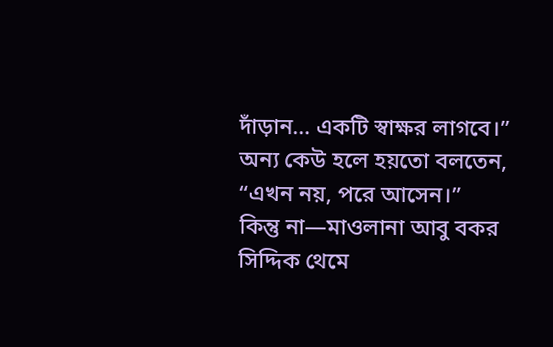দাঁড়ান… একটি স্বাক্ষর লাগবে।”
অন্য কেউ হলে হয়তো বলতেন, “এখন নয়, পরে আসেন।”
কিন্তু না—মাওলানা আবু বকর সিদ্দিক থেমে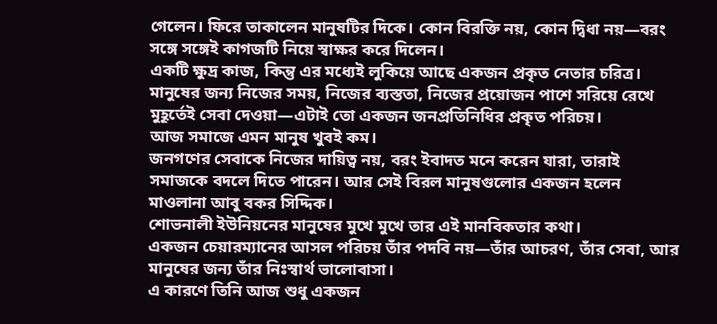গেলেন। ফিরে তাকালেন মানুষটির দিকে। কোন বিরক্তি নয়, কোন দ্বিধা নয়—বরং সঙ্গে সঙ্গেই কাগজটি নিয়ে স্বাক্ষর করে দিলেন।
একটি ক্ষুদ্র কাজ, কিন্তু এর মধ্যেই লুকিয়ে আছে একজন প্রকৃত নেতার চরিত্র।
মানুষের জন্য নিজের সময়, নিজের ব্যস্ততা, নিজের প্রয়োজন পাশে সরিয়ে রেখে মুহূর্তেই সেবা দেওয়া—এটাই তো একজন জনপ্রতিনিধির প্রকৃত পরিচয়।
আজ সমাজে এমন মানুষ খুবই কম।
জনগণের সেবাকে নিজের দায়িত্ব নয়, বরং ইবাদত মনে করেন যারা, তারাই সমাজকে বদলে দিতে পারেন। আর সেই বিরল মানুষগুলোর একজন হলেন মাওলানা আবু বকর সিদ্দিক।
শোভনালী ইউনিয়নের মানুষের মুখে মুখে তার এই মানবিকতার কথা।
একজন চেয়ারম্যানের আসল পরিচয় তাঁর পদবি নয়—তাঁর আচরণ, তাঁর সেবা, আর মানুষের জন্য তাঁর নিঃস্বার্থ ভালোবাসা।
এ কারণে তিনি আজ শুধু একজন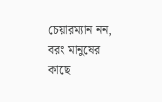চেয়ারম্যান নন, বরং মানুষের কাছে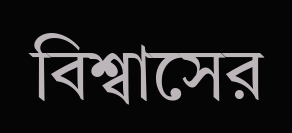বিশ্বাসের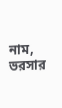নাম, ভরসার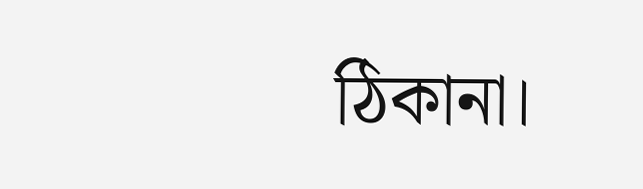ঠিকানা।